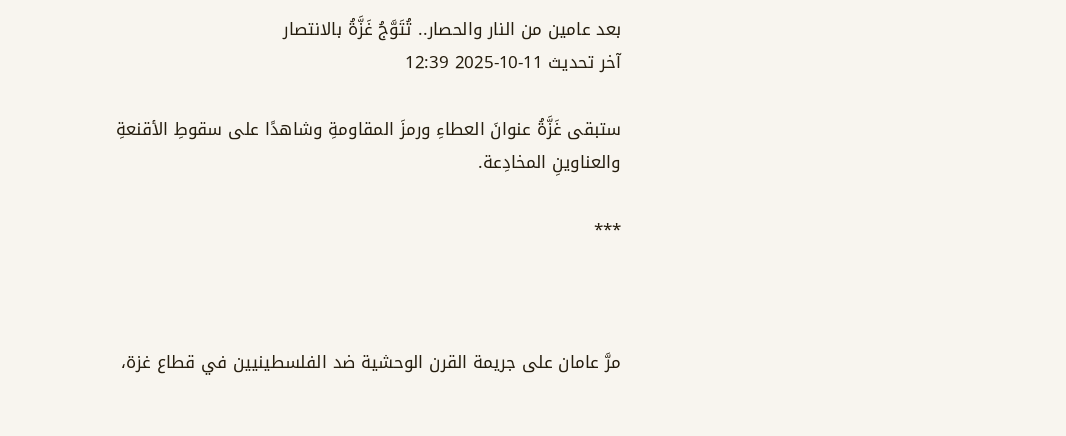بعد عامين من النار والحصار.. تُتَوَّجُ غَزَّةُ بالانتصار
آخر تحديث 11-10-2025 12:39

ستبقى غَزَّةُ عنوانَ العطاءِ ورمزَ المقاومةِ وشاهدًا على سقوطِ الأقنعةِ والعناوينِ المخادِعة.

***



مرَّ عامان على جريمة القرن الوحشية ضد الفلسطينيين في قطاع غزة،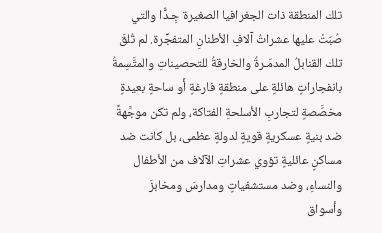تلك المنطقة ذات الجغرافيا الصغيرة جِـدًّا والتي صُبّتْ عليها عشراتُ آلافِ الأطنانِ المتفجِّرة. لم تُلقَ تلك القنابلُ المدمّـرةُ والخارقةُ للتحصيناتِ والمتَّسِمةُ بانفجاراتٍ هائلةٍ على منطقةٍ فارغةٍ أَو ساحةٍ بعيدةٍ مخصَّصةٍ لتجاربِ الأسلحةِ الفتاكة، ولم تكن موجَّهةً ضد بنيةٍ عسكريةٍ قويةٍ لدولةٍ عظمى، بل كانت ضد مساكنٍ عائليةٍ تؤوي عشراتِ الآلاف من الأطفال والنساءِ، وضد مستشفياتٍ ومدارسَ ومخابزَ وأسواق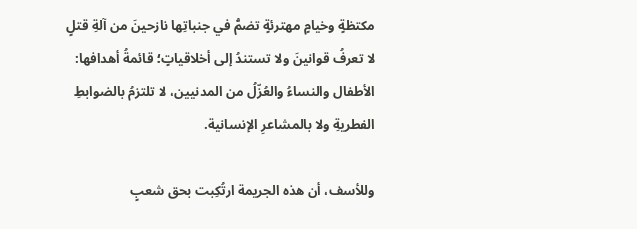مكتظةٍ وخيامٍ مهترئةٍ تضمُّ في جنباتِها نازحينَ من آلةِ قتلٍ لا تعرفُ قوانينَ ولا تستندُ إلى أخلاقياتٍ؛ قائمةُ أهدافها: الأطفال والنساءُ والعُزّلُ من المدنيين، لا تلتزمُ بالضوابطِ الفطريةِ ولا بالمشاعرِ الإنسانية.

وللأسف، أن هذه الجريمة ارتُكِبت بحق شعبٍ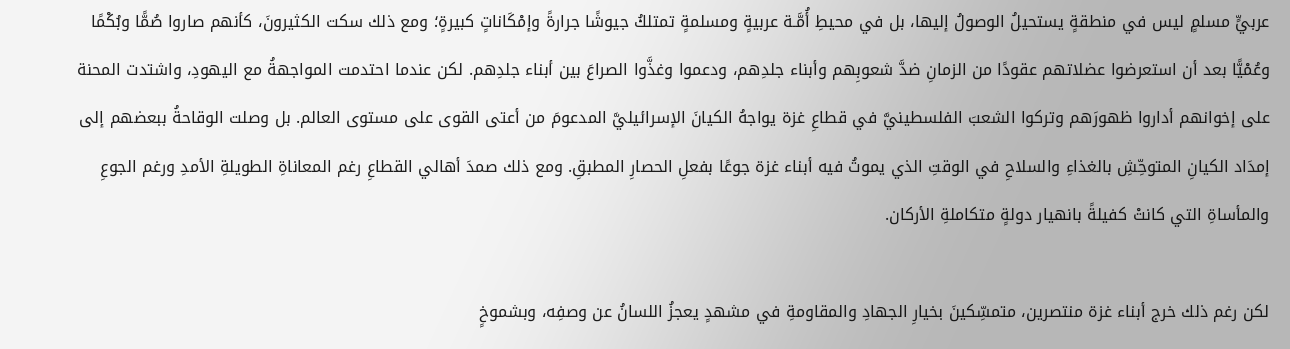عربيٍّ مسلمٍ ليس في منطقةٍ يستحيلُ الوصولُ إليها، بل في محيطِ أُمَّـة عربيةٍ ومسلمةٍ تمتلكُ جيوشًا جرارةً وإمْكَاناتٍ كبيرةٍ؛ ومع ذلك سكت الكثيرونَ، كأنهم صاروا صُمًّا وبُكْمًا وعُمْيًّا بعد أن استعرضوا عضلاتهم عقودًا من الزمانِ ضدَّ شعوبِهم وأبناء جلدِهم، ودعموا وغذَّوا الصراعَ بين أبناء جلدِهم. لكن عندما احتدمت المواجهةُ مع اليهودِ، واشتدت المحنة على إخوانهم أداروا ظهورَهم وتركوا الشعبَ الفلسطينيَّ في قطاعِ غزة يواجهُ الكيانَ الإسرائيليَّ المدعومَ من أعتى القوى على مستوى العالم. بل وصلت الوقاحةُ ببعضهم إلى إمدَاد الكيانِ المتوحِّشِ بالغذاءِ والسلاحِ في الوقتِ الذي يموتُ فيه أبناء غزة جوعًا بفعلِ الحصارِ المطبقِ. ومع ذلك صمدَ أهالي القطاعِ رغم المعاناةِ الطويلةِ الأمدِ ورغم الجوعِ والمأساةِ التي كانتْ كفيلةً بانهيار دولةٍ متكاملةِ الأركان.

لكن رغم ذلك خرج أبناء غزة منتصرين، متمسِّكينَ بخيارِ الجهادِ والمقاومةِ في مشهدٍ يعجزُ اللسانُ عن وصفِه، وبشموخٍ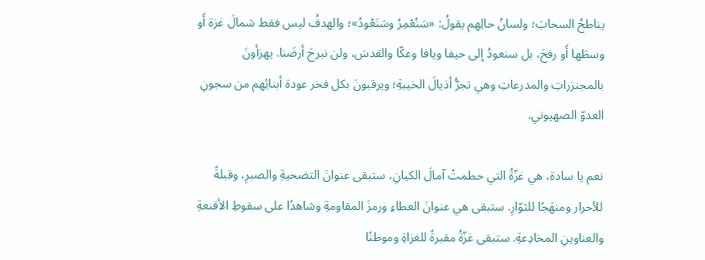يناطحُ السحابَ؛ ولسانُ حالِهم يقولُ: «سَنُعْمِرُ وسَنَعُودُ»؛ والهدفُ ليس فقط شمالَ غزة أَو وسطَها أَو رفحَ، بل سنعودُ إلى حيفا ويافا وعكّا والقدسَ، ولن نبرحَ أرضَنا. يهزأونَ بالمجنزراتِ والمدرعاتِ وهي تجرُّ أذيالَ الخيبةِ؛ ويرقبونَ بكل فخر عودة أبنائِهم من سجونِ العدوّ الصهيوني.

نعم يا سادة، هي غزّةُ التي حطمتْ آمالَ الكيانِ، ستبقى عنوانَ التضحيةِ والصبرِ، وقبلةً للأحرار ومنهَجًا للثوّارِ. ستبقى هي عنوانَ العطاءِ ورمزَ المقاومةِ وشاهدًا على سقوطِ الأقنعةِ والعناوينِ المخادِعةِ. ستبقى غزّةُ مقبرةً للغزاةِ وموطنًا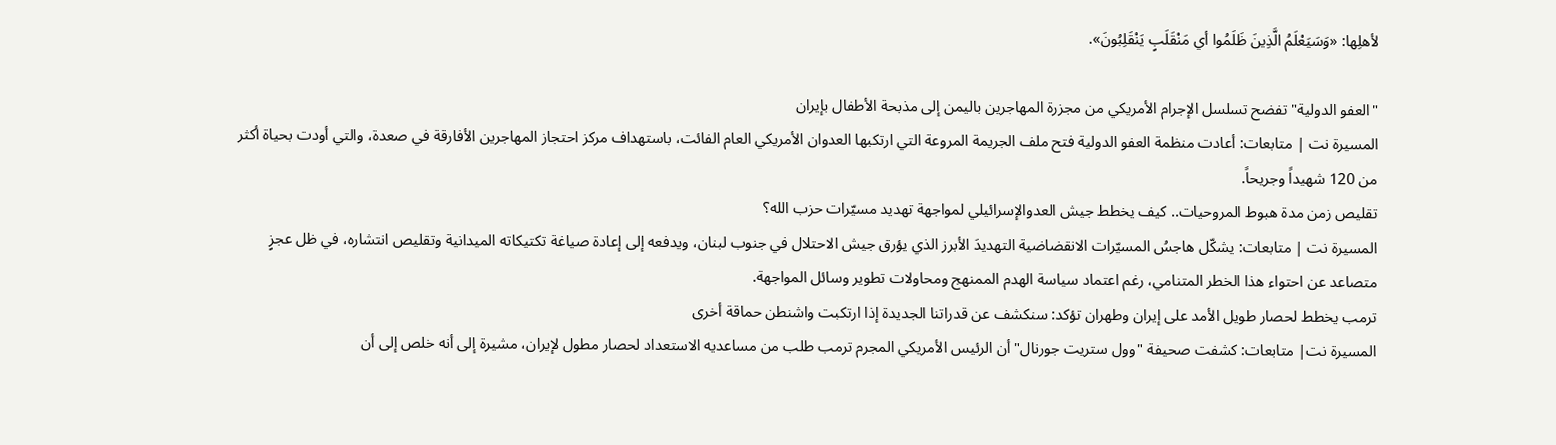لأهلِها: «وَسَيَعْلَمُ الَّذِينَ ظَلَمُوا أي مَنْقَلَبٍ يَنْقَلِبُونَ».

"العفو الدولية" تفضح تسلسل الإجرام الأمريكي من مجزرة المهاجرين باليمن إلى مذبحة الأطفال بإيران
المسيرة نت | متابعات: أعادت منظمة العفو الدولية فتح ملف الجريمة المروعة التي ارتكبها العدوان الأمريكي العام الفائت، باستهداف مركز احتجاز المهاجرين الأفارقة في صعدة، والتي أودت بحياة أكثر من 120 شهيداً وجريحاً.
تقليص زمن مدة هبوط المروحيات.. كيف يخطط جيش العدوالإسرائيلي لمواجهة تهديد مسيّرات حزب الله؟
المسيرة نت | متابعات: يشكّل هاجسُ المسيّرات الانقضاضية التهديدَ الأبرز الذي يؤرق جيش الاحتلال في جنوب لبنان، ويدفعه إلى إعادة صياغة تكتيكاته الميدانية وتقليص انتشاره، في ظل عجزٍ متصاعد عن احتواء هذا الخطر المتنامي، رغم اعتماد سياسة الهدم الممنهج ومحاولات تطوير وسائل المواجهة.
ترمب يخطط لحصار طويل الأمد على إيران وطهران تؤكد: سنكشف عن قدراتنا الجديدة إذا ارتكبت واشنطن حماقة أخرى
المسيرة نت| متابعات: كشفت صحيفة "وول ستريت جورنال" أن الرئيس الأمريكي المجرم ترمب طلب من مساعديه الاستعداد لحصار مطول لإيران، مشيرة إلى أنه خلص إلى أن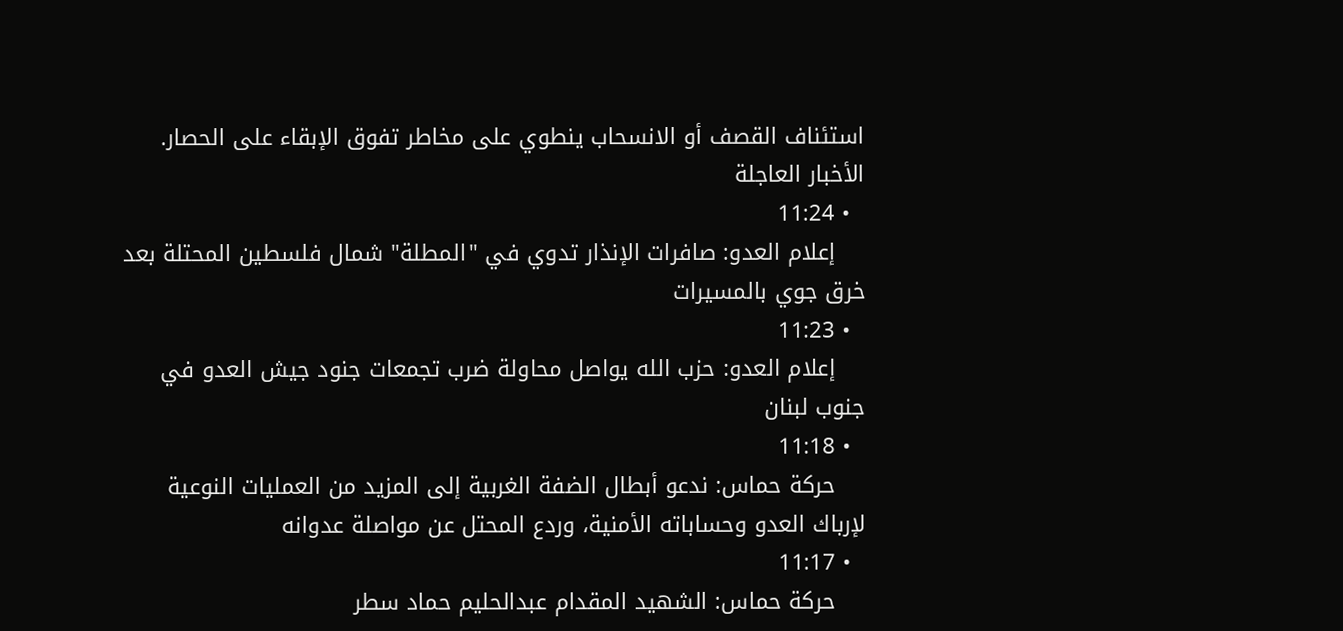استئناف القصف أو الانسحاب ينطوي على مخاطر تفوق الإبقاء على الحصار.
الأخبار العاجلة
  • 11:24
    إعلام العدو: صافرات الإنذار تدوي في "المطلة" شمال فلسطين المحتلة بعد خرق جوي بالمسيرات
  • 11:23
    إعلام العدو: حزب الله يواصل محاولة ضرب تجمعات جنود جيش العدو في جنوب لبنان
  • 11:18
    حركة حماس: ندعو أبطال الضفة الغربية إلى المزيد من العمليات النوعية لإرباك العدو وحساباته الأمنية، وردع المحتل عن مواصلة عدوانه
  • 11:17
    حركة حماس: الشهيد المقدام عبدالحليم حماد سطر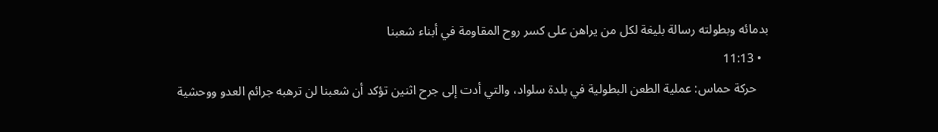بدمائه وبطولته رسالة بليغة لكل من يراهن على كسر روح المقاومة في أبناء شعبنا
  • 11:13
    حركة حماس: عملية الطعن البطولية في بلدة سلواد، والتي أدت إلى جرح اثنين تؤكد أن شعبنا لن ترهبه جرائم العدو ووحشية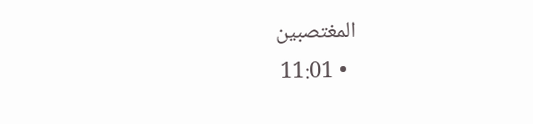المغتصبين
  • 11:01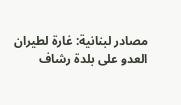مصادر لبنانية: غارة لطيران العدو على بلدة رشاف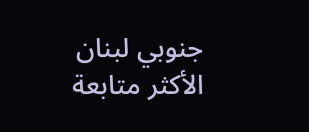جنوبي لبنان
الأكثر متابعة